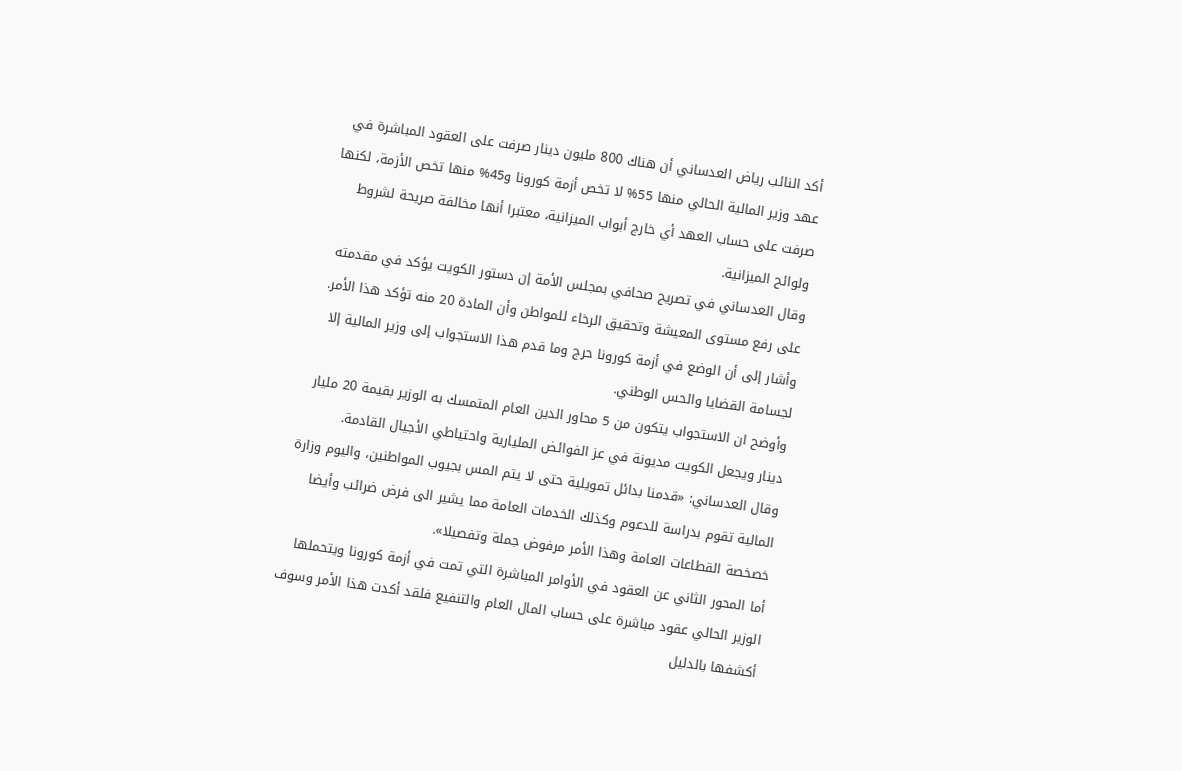أكد النائب رياض العدساني أن هناك 800 مليون دينار صرفت على العقود المباشرة في عهد وزير المالية الحالي منها 55% لا تخص أزمة كورونا و45% منها تخص الأزمة، لكنها صرفت على حساب العهد أي خارج أبواب الميزانية، معتبرا أنها مخالفة صريحة لشروط ولوائح الميزانية.
وقال العدساني في تصريح صحافي بمجلس الأمة إن دستور الكويت يؤكد في مقدمته على رفع مستوى المعيشة وتحقيق الرخاء للمواطن وأن المادة 20 منه تؤكد هذا الأمر.
وأشار إلى أن الوضع في أزمة كورونا حرج وما قدم هذا الاستجواب إلى وزير المالية إلا لجسامة القضايا والحس الوطني.
وأوضح ان الاستجواب يتكون من 5 محاور الدين العام المتمسك به الوزير بقيمة 20 مليار دينار ويجعل الكويت مديونة في عز الفوائض المليارية واحتياطي الأجيال القادمة.
وقال العدساني: «قدمنا بدائل تمويلية حتى لا يتم المس بجيوب المواطنين، واليوم وزارة المالية تقوم بدراسة للدعوم وكذلك الخدمات العامة مما يشير الى فرض ضرائب وأيضا خصخصة القطاعات العامة وهذا الأمر مرفوض جملة وتفصيلا».
أما المحور الثاني عن العقود في الأوامر المباشرة التي تمت في أزمة كورونا ويتحملها الوزير الحالي عقود مباشرة على حساب المال العام والتنفيع فلقد أكدت هذا الأمر وسوف أكشفها بالدليل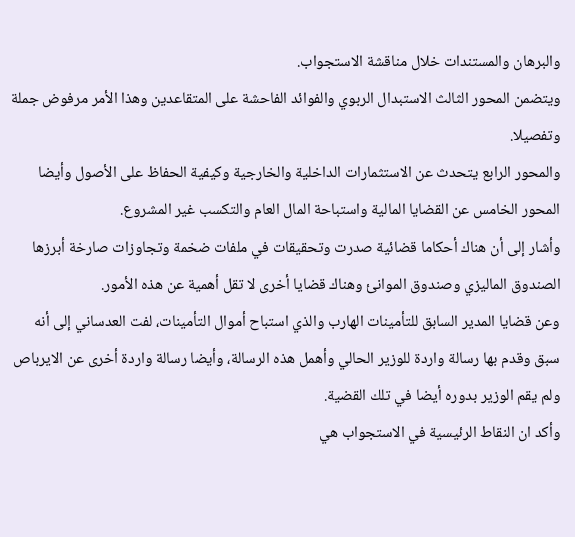والبرهان والمستندات خلال مناقشة الاستجواب.
ويتضمن المحور الثالث الاستبدال الربوي والفوائد الفاحشة على المتقاعدين وهذا الأمر مرفوض جملة وتفصيلا.
والمحور الرابع يتحدث عن الاستثمارات الداخلية والخارجية وكيفية الحفاظ على الأصول وأيضا المحور الخامس عن القضايا المالية واستباحة المال العام والتكسب غير المشروع.
وأشار إلى أن هناك أحكاما قضائية صدرت وتحقيقات في ملفات ضخمة وتجاوزات صارخة أبرزها الصندوق الماليزي وصندوق الموانئ وهناك قضايا أخرى لا تقل أهمية عن هذه الأمور.
وعن قضايا المدير السابق للتأمينات الهارب والذي استباح أموال التأمينات، لفت العدساني إلى أنه سبق وقدم بها رسالة واردة للوزير الحالي وأهمل هذه الرسالة، وأيضا رسالة واردة أخرى عن الايرباص ولم يقم الوزير بدوره أيضا في تلك القضية.
وأكد ان النقاط الرئيسية في الاستجواب هي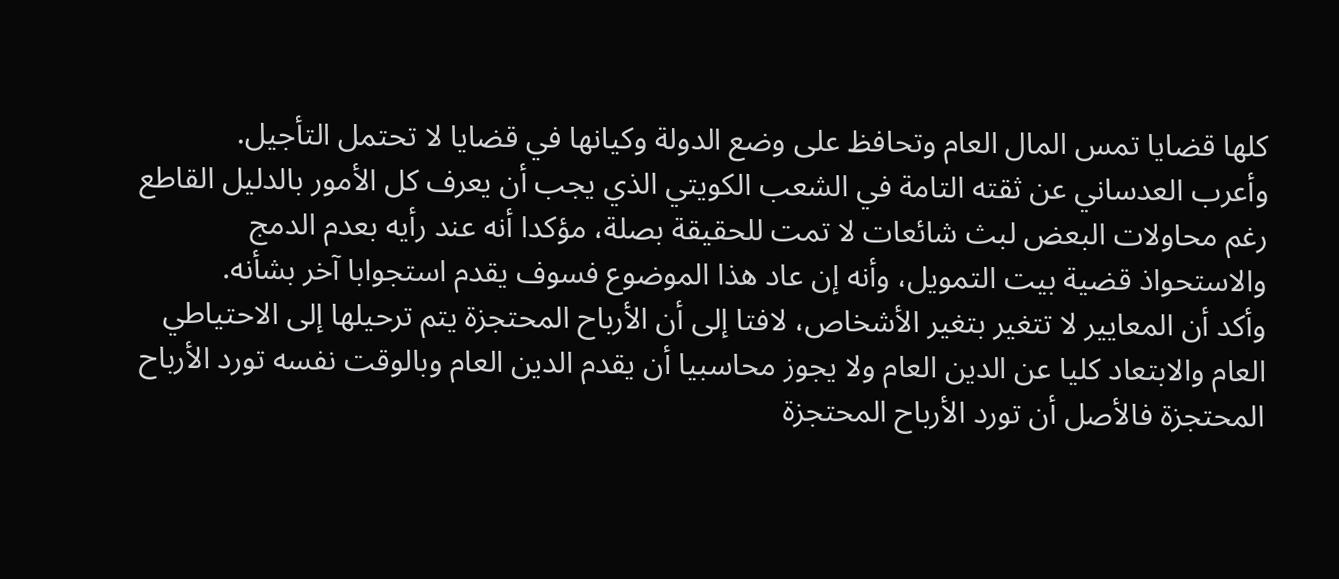كلها قضايا تمس المال العام وتحافظ على وضع الدولة وكيانها في قضايا لا تحتمل التأجيل.
وأعرب العدساني عن ثقته التامة في الشعب الكويتي الذي يجب أن يعرف كل الأمور بالدليل القاطع رغم محاولات البعض لبث شائعات لا تمت للحقيقة بصلة، مؤكدا أنه عند رأيه بعدم الدمج والاستحواذ قضية بيت التمويل، وأنه إن عاد هذا الموضوع فسوف يقدم استجوابا آخر بشأنه.
وأكد أن المعايير لا تتغير بتغير الأشخاص، لافتا إلى أن الأرباح المحتجزة يتم ترحيلها إلى الاحتياطي العام والابتعاد كليا عن الدين العام ولا يجوز محاسبيا أن يقدم الدين العام وبالوقت نفسه تورد الأرباح المحتجزة فالأصل أن تورد الأرباح المحتجزة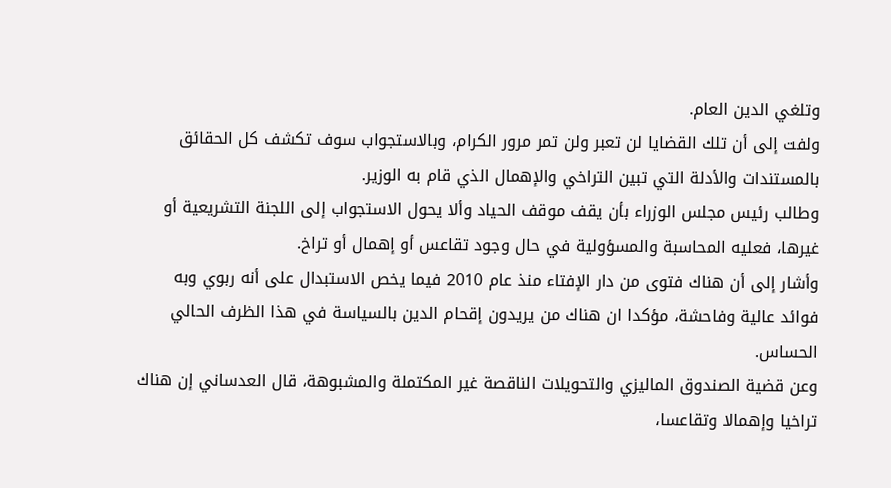وتلغي الدين العام.
ولفت إلى أن تلك القضايا لن تعبر ولن تمر مرور الكرام، وبالاستجواب سوف تكشف كل الحقائق بالمستندات والأدلة التي تبين التراخي والإهمال الذي قام به الوزير.
وطالب رئيس مجلس الوزراء بأن يقف موقف الحياد وألا يحول الاستجواب إلى اللجنة التشريعية أو غيرها، فعليه المحاسبة والمسؤولية في حال وجود تقاعس أو إهمال أو تراخ.
وأشار إلى أن هناك فتوى من دار الإفتاء منذ عام 2010 فيما يخص الاستبدال على أنه ربوي وبه فوائد عالية وفاحشة، مؤكدا ان هناك من يريدون إقحام الدين بالسياسة في هذا الظرف الحالي الحساس.
وعن قضية الصندوق الماليزي والتحويلات الناقصة غير المكتملة والمشبوهة، قال العدساني إن هناك تراخيا وإهمالا وتقاعسا،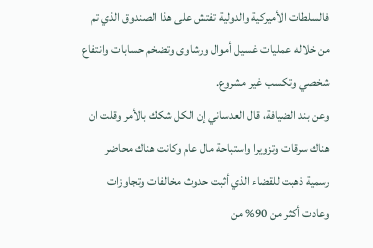فالسلطات الأميركية والدولية تفتش على هذا الصندوق الذي تم من خلاله عمليات غسيل أموال ورشاوى وتضخم حسابات وانتفاع شخصي وتكسب غير مشروع.
وعن بند الضيافة، قال العدساني إن الكل شكك بالأمر وقلت ان هناك سرقات وتزويرا واستباحة مال عام وكانت هناك محاضر رسمية ذهبت للقضاء الذي أثبت حدوث مخالفات وتجاوزات وعادت أكثر من 90% من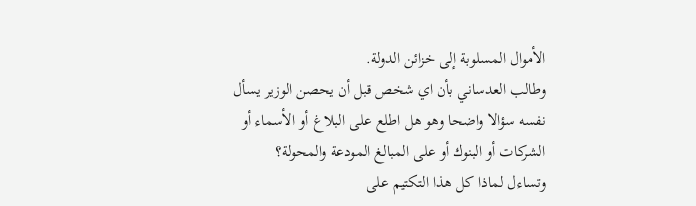الأموال المسلوبة إلى خزائن الدولة.
وطالب العدساني بأن اي شخص قبل أن يحصن الوزير يسأل نفسه سؤالا واضحا وهو هل اطلع على البلاغ أو الأسماء أو الشركات أو البنوك أو على المبالغ المودعة والمحولة؟
وتساءل لماذا كل هذا التكتيم على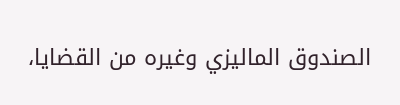الصندوق الماليزي وغيره من القضايا،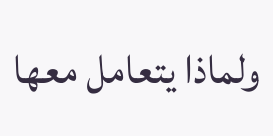ولماذا يتعامل معها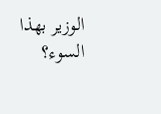الوزير بهذا السوء؟